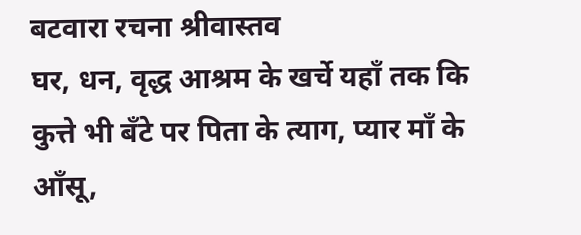बटवारा रचना श्रीवास्तव
घर, धन, वृद्ध आश्रम के खर्चे यहाँ तक कि कुत्ते भी बँटे पर पिता के त्याग, प्यार माँ के आँसू,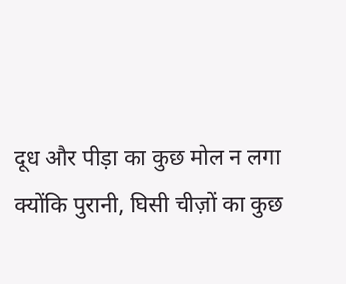दूध और पीड़ा का कुछ मोल न लगा क्योंकि पुरानी, घिसी चीज़ों का कुछ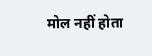मोल नहीं होता